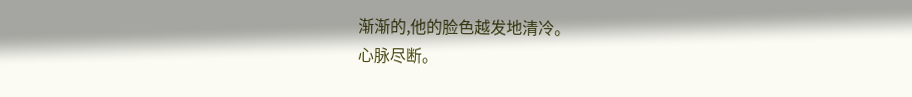渐渐的,他的脸色越发地清冷。
心脉尽断。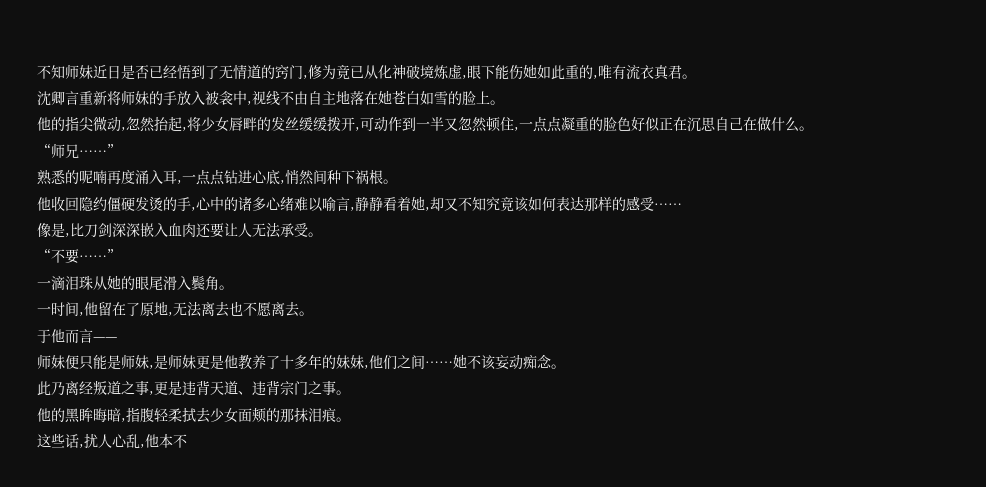不知师妹近日是否已经悟到了无情道的窍门,修为竟已从化神破境炼虚,眼下能伤她如此重的,唯有流衣真君。
沈卿言重新将师妹的手放入被衾中,视线不由自主地落在她苍白如雪的脸上。
他的指尖微动,忽然抬起,将少女唇畔的发丝缓缓拨开,可动作到一半又忽然顿住,一点点凝重的脸色好似正在沉思自己在做什么。
“师兄……”
熟悉的呢喃再度涌入耳,一点点钻进心底,悄然间种下祸根。
他收回隐约僵硬发烫的手,心中的诸多心绪难以喻言,静静看着她,却又不知究竟该如何表达那样的感受……
像是,比刀剑深深嵌入血肉还要让人无法承受。
“不要……”
一滴泪珠从她的眼尾滑入鬓角。
一时间,他留在了原地,无法离去也不愿离去。
于他而言——
师妹便只能是师妹,是师妹更是他教养了十多年的妹妹,他们之间……她不该妄动痴念。
此乃离经叛道之事,更是违背天道、违背宗门之事。
他的黑眸晦暗,指腹轻柔拭去少女面颊的那抹泪痕。
这些话,扰人心乱,他本不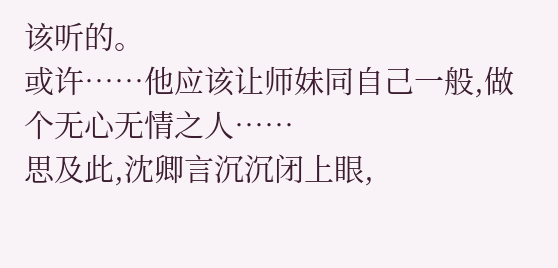该听的。
或许……他应该让师妹同自己一般,做个无心无情之人……
思及此,沈卿言沉沉闭上眼,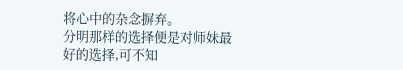将心中的杂念摒弃。
分明那样的选择便是对师妹最好的选择,可不知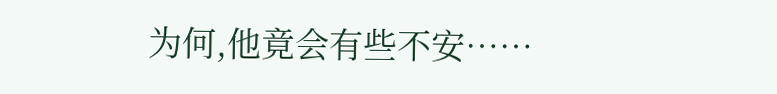为何,他竟会有些不安……